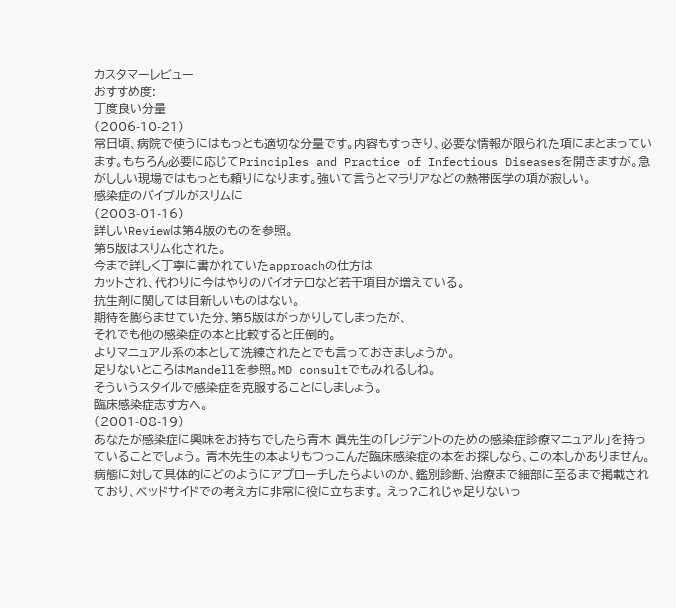カスタマーレビュー
おすすめ度:
丁度良い分量
(2006-10-21)
常日頃、病院で使うにはもっとも適切な分量です。内容もすっきり、必要な情報が限られた項にまとまっています。もちろん必要に応じてPrinciples and Practice of Infectious Diseasesを開きますが。急がししい現場ではもっとも頼りになります。強いて言うとマラリアなどの熱帯医学の項が寂しい。
感染症のバイブルがスリムに
(2003-01-16)
詳しいReviewは第4版のものを参照。
第5版はスリム化された。
今まで詳しく丁寧に書かれていたapproachの仕方は
カットされ、代わりに今はやりのバイオテロなど若干項目が増えている。
抗生剤に関しては目新しいものはない。
期待を膨らませていた分、第5版はがっかりしてしまったが、
それでも他の感染症の本と比較すると圧倒的。
よりマニュアル系の本として洗練されたとでも言っておきましょうか。
足りないところはMandellを参照。MD consultでもみれるしね。
そういうスタイルで感染症を克服することにしましょう。
臨床感染症志す方へ。
(2001-08-19)
あなたが感染症に興味をお持ちでしたら青木 眞先生の「レジデントのための感染症診療マニュアル」を持っていることでしょう。 青木先生の本よりもつっこんだ臨床感染症の本をお探しなら、この本しかありません。
病態に対して具体的にどのようにアプローチしたらよいのか、鑑別診断、治療まで細部に至るまで掲載されており、ベッドサイドでの考え方に非常に役に立ちます。 えっ?これじゃ足りないっ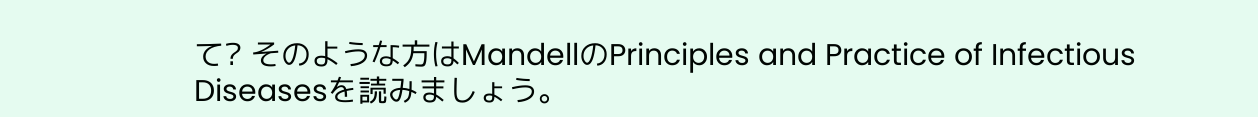て? そのような方はMandellのPrinciples and Practice of Infectious Diseasesを読みましょう。